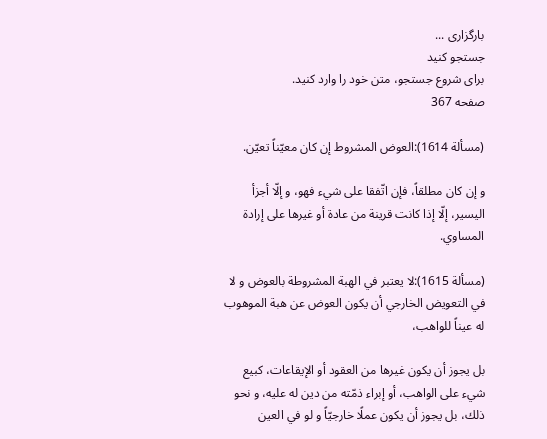بارگزاری ...
جستجو کنید
برای شروع جستجو، متن خود را وارد کنید.
صفحه 367

(مسألة 1614):العوض المشروط إن كان معيّناً تعيّن.

و إن كان مطلقاً، فإن اتّفقا على‌ شي‌ء فهو، و إلّا أجزأ اليسير، إلّا إذا كانت قرينة من عادة أو غيرها على إرادة المساوي.

(مسألة 1615):لا يعتبر في الهبة المشروطة بالعوض و لا في التعويض الخارجي أن يكون العوض عن هبة الموهوب له عيناً للواهب،

بل يجوز أن يكون غيرها من العقود أو الإيقاعات، كبيع شي‌ء على الواهب، أو إبراء ذمّته من دين له عليه، و نحو ذلك، بل يجوز أن يكون عملًا خارجيّاً و لو في العين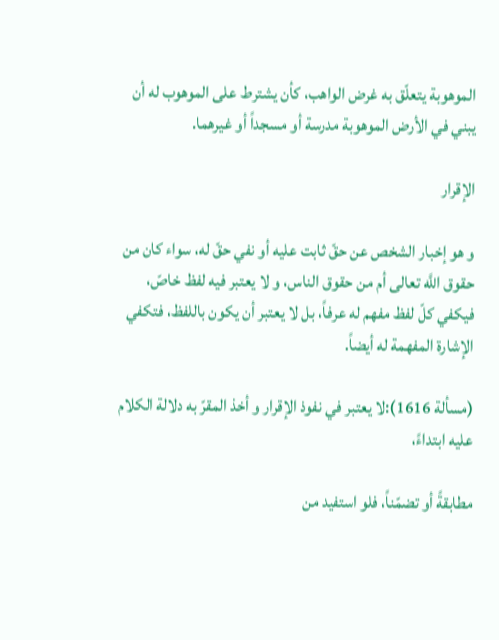الموهوبة يتعلّق به غرض الواهب، كأن يشترط على الموهوب له أن يبني في الأرض الموهوبة مدرسة أو مسجداً أو غيرهما.

الإقرار

و هو إخبار الشخص عن حقّ ثابت عليه أو نفي حقّ له، سواء كان من حقوق اللَّه تعالى أم من حقوق الناس، و لا يعتبر فيه لفظ خاصّ، فيكفي كلّ لفظ مفهم له عرفاً، بل لا يعتبر أن يكون باللفظ، فتكفي الإشارة المفهمة له أيضاً.

(مسألة 1616):لا يعتبر في نفوذ الإقرار و أخذ المقرّ به دلالة الكلام عليه ابتداءً،

مطابقةً أو تضمّناً، فلو استفيد من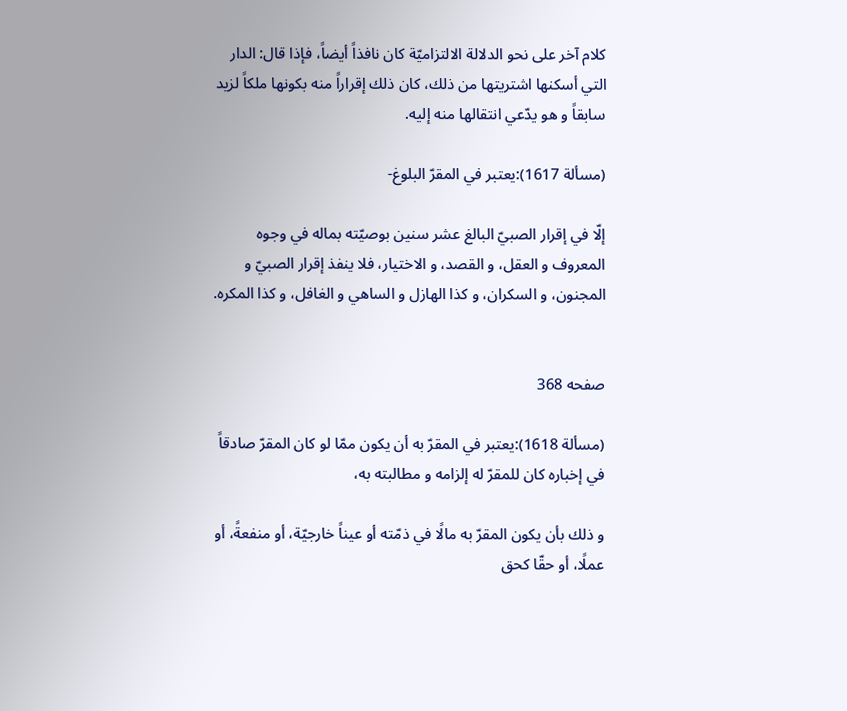كلام آخر على نحو الدلالة الالتزاميّة كان نافذاً أيضاً، فإذا قال: الدار التي أسكنها اشتريتها من ذلك، كان ذلك إقراراً منه بكونها ملكاً لزيد سابقاً و هو يدّعي انتقالها منه إليه.

(مسألة 1617):يعتبر في المقرّ البلوغ-

إلّا في إقرار الصبيّ البالغ عشر سنين بوصيّته بماله في وجوه المعروف و العقل، و القصد، و الاختيار، فلا ينفذ إقرار الصبيّ و المجنون، و السكران، و كذا الهازل و الساهي و الغافل، و كذا المكره.


صفحه 368

(مسألة 1618):يعتبر في المقرّ به أن يكون ممّا لو كان المقرّ صادقاً في إخباره كان للمقرّ له إلزامه و مطالبته به،

و ذلك بأن يكون المقرّ به مالًا في ذمّته أو عيناً خارجيّة، أو منفعةً، أو عملًا، أو حقّا كحق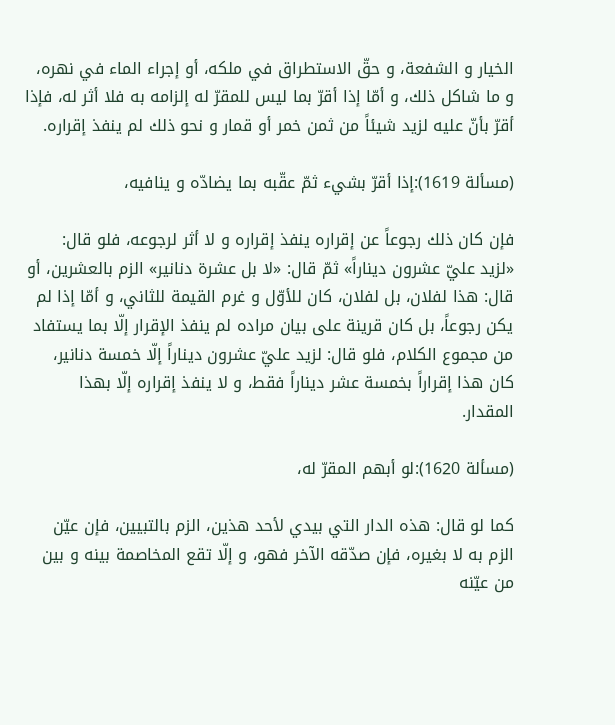الخيار و الشفعة، و حقّ الاستطراق في ملكه، أو إجراء الماء في نهره، و ما شاكل ذلك، و أمّا إذا أقرّ بما ليس للمقرّ له إلزامه به فلا أثر له، فإذا أقرّ بأنّ عليه لزيد شيئاً من ثمن خمر أو قمار و نحو ذلك لم ينفذ إقراره.

(مسألة 1619):إذا أقرّ بشي‌ء ثمّ عقّبه بما يضادّه و ينافيه،

فإن كان ذلك رجوعاً عن إقراره ينفذ إقراره و لا أثر لرجوعه، فلو قال: «لزيد عليّ عشرون ديناراً» ثمّ قال: «لا بل عشرة دنانير» الزم بالعشرين، أو قال: هذا لفلان، بل لفلان، كان للأوّل و غرم القيمة للثاني، و أمّا إذا لم يكن رجوعاً، بل كان قرينة على بيان مراده لم ينفذ الإقرار إلّا بما يستفاد من مجموع الكلام، فلو قال: لزيد عليّ عشرون ديناراً إلّا خمسة دنانير، كان هذا إقراراً بخمسة عشر ديناراً فقط، و لا ينفذ إقراره إلّا بهذا المقدار.

(مسألة 1620):لو أبهم المقرّ له،

كما لو قال: هذه الدار التي بيدي لأحد هذين، الزم بالتبيين، فإن عيّن الزم به لا بغيره، فإن صدّقه الآخر فهو، و إلّا تقع المخاصمة بينه و بين من عيّنه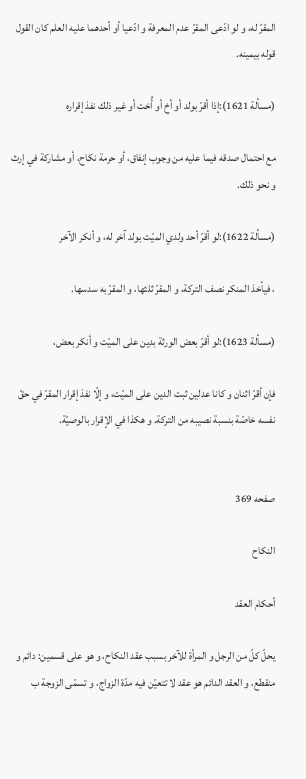المقرّ له، و لو ادّعى المقرّ عدم المعرفة و ادّعيا أو أحدهما عليه العلم كان القول قوله بيمينه.

(مسألة 1621):إذا أقرّ بولد أو أخ أو أُخت أو غير ذلك نفذ إقراره‌

مع احتمال صدقه فيما عليه من وجوب إنفاق، أو حرمة نكاح، أو مشاركة في إرث و نحو ذلك.

(مسألة 1622):لو أقرّ أحد ولدي الميّت بولد آخر له، و أنكر الآخر

، فيأخذ المنكر نصف التركة، و المقرّ ثلثها، و المقرّ به سدسها.

(مسألة 1623):لو أقرّ بعض الورثة بدين على الميّت و أنكر بعض،

فإن أقرّ اثنان و كانا عدلين ثبت الدين على الميّت، و إلّا نفذ إقرار المقرّ في حقّ نفسه خاصّة بنسبة نصيبه من التركة. و هكذا في الإقرار بالوصيّة.


صفحه 369

النكاح‌

أحكام العقد

يحلّ كلّ من الرجل و المرأة للآخر بسبب عقد النكاح، و هو على‌ قسمين: دائم و منقطع، و العقد الدائم هو عقد لا تتعيّن فيه مدّة الزواج، و تسمّى الزوجة ب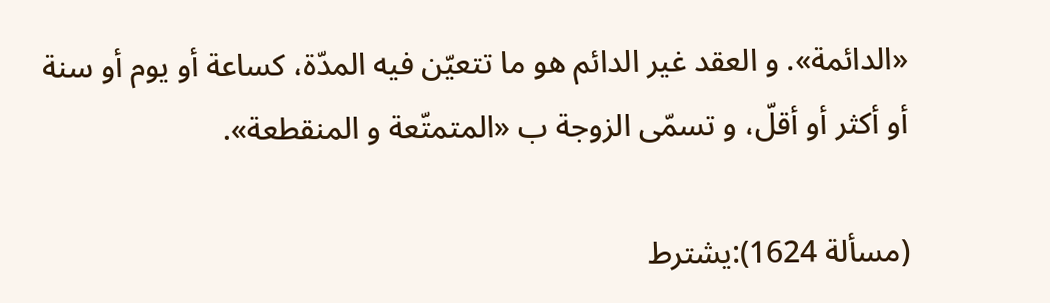«الدائمة». و العقد غير الدائم هو ما تتعيّن فيه المدّة، كساعة أو يوم أو سنة أو أكثر أو أقلّ، و تسمّى الزوجة ب «المتمتّعة و المنقطعة».

(مسألة 1624):يشترط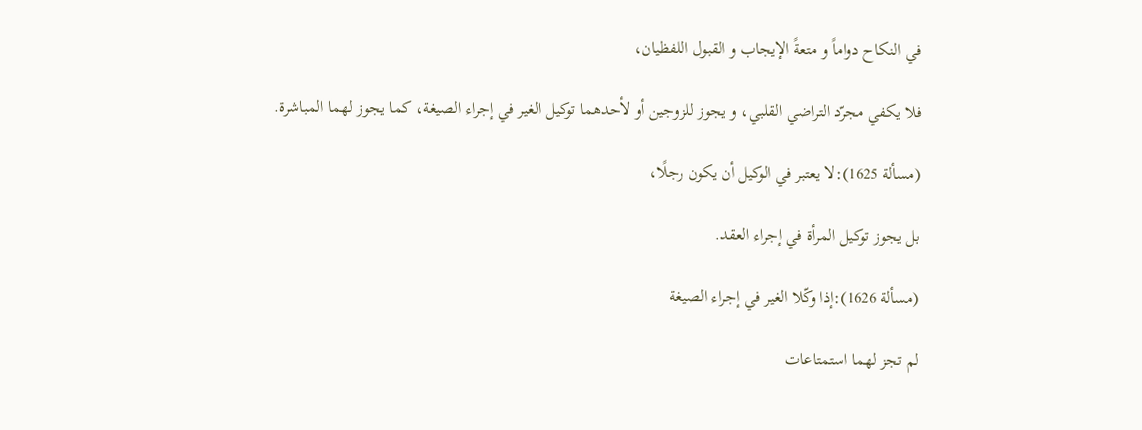في النكاح دواماً و متعةً الإيجاب و القبول اللفظيان،

فلا يكفي مجرّد التراضي القلبي، و يجوز للزوجين أو لأحدهما توكيل الغير في إجراء الصيغة، كما يجوز لهما المباشرة.

(مسألة 1625):لا يعتبر في الوكيل أن يكون رجلًا،

بل يجوز توكيل المرأة في إجراء العقد.

(مسألة 1626):إذا وكّلا الغير في إجراء الصيغة

لم تجز لهما استمتاعات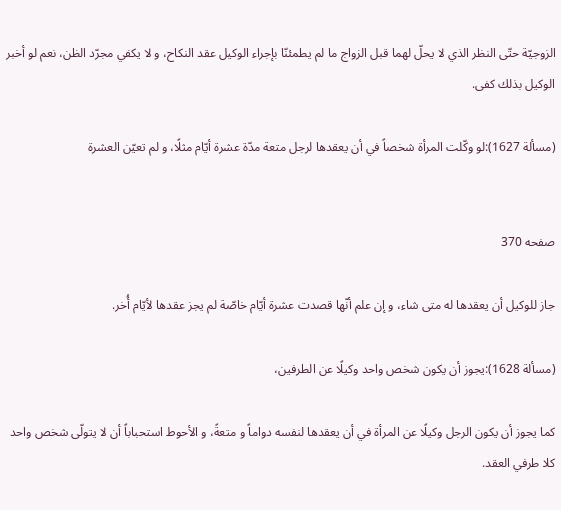الزوجيّة حتّى النظر الذي لا يحلّ لهما قبل الزواج ما لم يطمئنّا بإجراء الوكيل عقد النكاح، و لا يكفي مجرّد الظن، نعم لو أخبر الوكيل بذلك كفى‌.

(مسألة 1627):لو وكّلت المرأة شخصاً في أن يعقدها لرجل متعة مدّة عشرة أيّام مثلًا، و لم تعيّن العشرة


صفحه 370

جاز للوكيل أن يعقدها له متى شاء، و إن علم أنّها قصدت عشرة أيّام خاصّة لم يجز عقدها لأيّام أُخر.

(مسألة 1628):يجوز أن يكون شخص واحد وكيلًا عن الطرفين،

كما يجوز أن يكون الرجل وكيلًا عن المرأة في أن يعقدها لنفسه دواماً و متعةً، و الأحوط استحباباً أن لا يتولّى شخص واحد كلا طرفي العقد.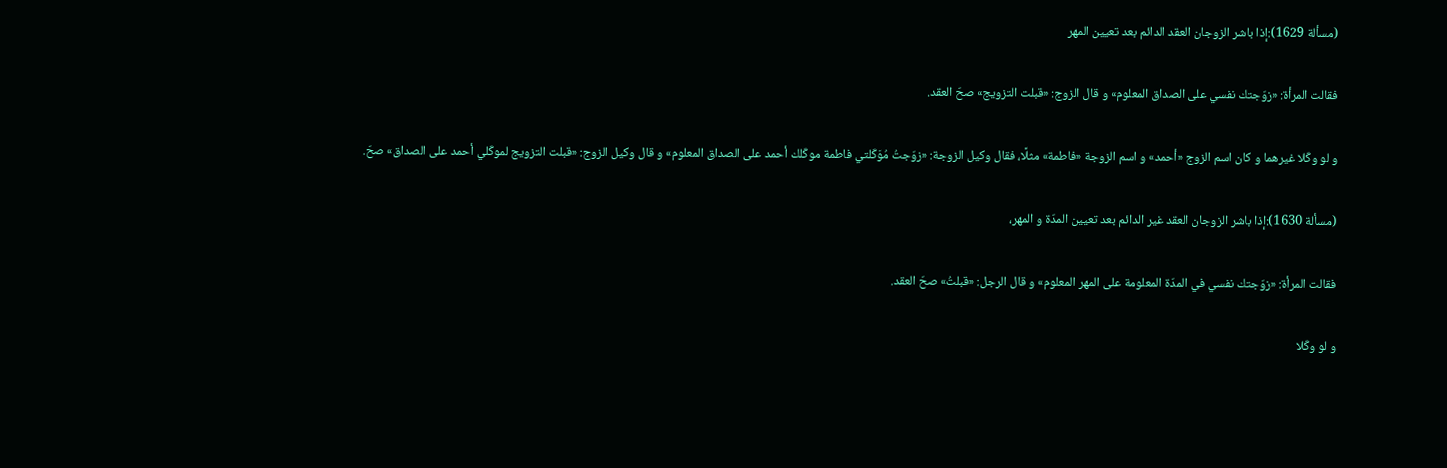(مسألة 1629):إذا باشر الزوجان العقد الدائم بعد تعيين المهر

فقالت المرأة: «زوّجتك نفسي على الصداق المعلوم» و قال الزوج: «قبلت التزويج» صحّ العقد.

و لو وكّلا غيرهما و كان اسم الزوج «أحمد» و اسم الزوجة «فاطمة» مثلًا، فقال وكيل الزوجة: «زوّجتُ مُوَكّلتي فاطمة موكّلك أحمد على الصداق المعلوم» و قال وكيل الزوج: «قبلت التزويج لموكّلي أحمد على الصداق» صحّ.

(مسألة 1630):إذا باشر الزوجان العقد غير الدائم بعد تعيين المدّة و المهر،

فقالت المرأة: «زوّجتك نفسي في المدّة المعلومة على المهر المعلوم» و قال الرجل: «قبلتُ» صحّ العقد.

و لو وكّلا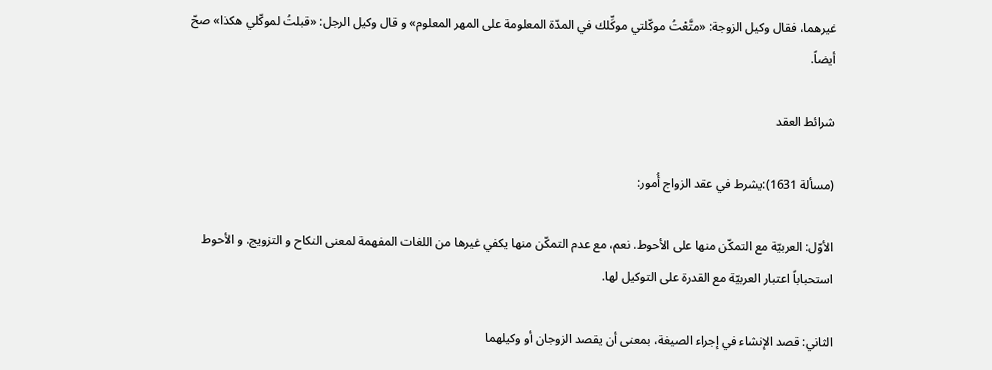غيرهما، فقال وكيل الزوجة: «متَّعْتُ موكّلتي موكِّلك في المدّة المعلومة على المهر المعلوم» و قال وكيل الرجل: «قبلتُ لموكّلي هكذا» صحّ أيضاً.

شرائط العقد

(مسألة 1631):يشرط في عقد الزواج أُمور:

الأوّل: العربيّة مع التمكّن منها على الأحوط. نعم، مع عدم التمكّن منها يكفي غيرها من اللغات المفهمة لمعنى النكاح و التزويج. و الأحوط استحباباً اعتبار العربيّة مع القدرة على التوكيل لها.

الثاني: قصد الإنشاء في إجراء الصيغة، بمعنى أن يقصد الزوجان أو وكيلهما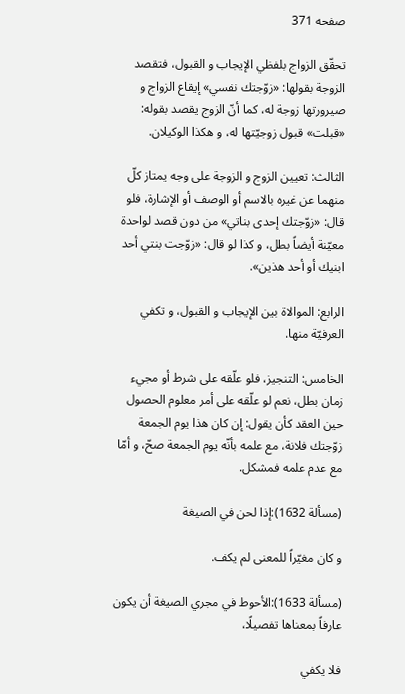صفحه 371

تحقّق الزواج بلفظي الإيجاب و القبول، فتقصد الزوجة بقولها: «زوّجتك نفسي» إيقاع الزواج و صيرورتها زوجة له، كما أنّ الزوج يقصد بقوله: «قبلت» قبول زوجيّتها له، و هكذا الوكيلان.

الثالث: تعيين الزوج و الزوجة على وجه يمتاز كلّ منهما عن غيره بالاسم أو الوصف أو الإشارة، فلو قال: «زوّجتك إحدى بناتي» من دون قصد لواحدة معيّنة أيضاً بطل، و كذا لو قال: «زوّجت بنتي أحد ابنيك أو أحد هذين».

الرابع: الموالاة بين الإيجاب و القبول، و تكفي العرفيّة منها.

الخامس: التنجيز، فلو علّقه على شرط أو مجي‌ء زمان بطل، نعم لو علّقه على أمر معلوم الحصول حين العقد كأن يقول: إن كان هذا يوم الجمعة زوّجتك فلانة، مع علمه بأنّه يوم الجمعة صحّ، و أمّا مع عدم علمه فمشكل.

(مسألة 1632):إذا لحن في الصيغة

و كان مغيّراً للمعنى لم يكف.

(مسألة 1633):الأحوط في مجري الصيغة أن يكون عارفاً بمعناها تفصيلًا،

فلا يكفي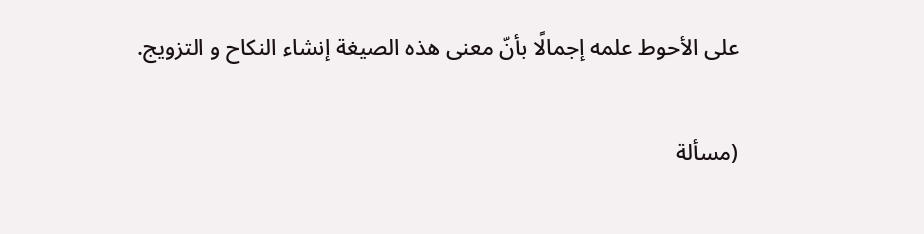على الأحوط علمه إجمالًا بأنّ معنى هذه الصيغة إنشاء النكاح و التزويج.

(مسألة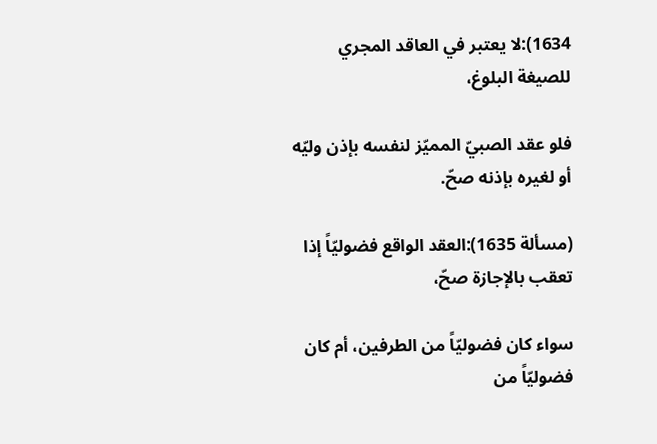1634):لا يعتبر في العاقد المجري للصيغة البلوغ،

فلو عقد الصبيّ المميّز لنفسه بإذن وليّه أو لغيره بإذنه صحّ.

(مسألة 1635):العقد الواقع فضوليّاً إذا تعقب بالإجازة صحّ،

سواء كان فضوليّاً من الطرفين، أم كان فضوليّاً من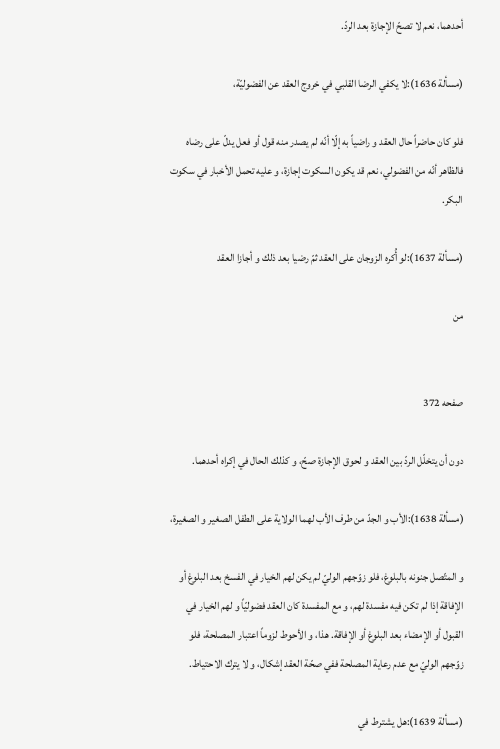أحدهما، نعم لا تصحّ الإجازة بعد الردّ.

(مسألة 1636):لا يكفي الرضا القلبي في خروج العقد عن الفضوليّة،

فلو كان حاضراً حال العقد و راضياً به إلّا أنّه لم يصدر منه قول أو فعل يدلّ على رضاه فالظاهر أنّه من الفضولي، نعم قد يكون السكوت إجازة، و عليه تحمل الأخبار في سكوت البكر.

(مسألة 1637):لو أُكره الزوجان على العقد ثمّ رضيا بعد ذلك و أجازا العقد

من‌


صفحه 372

دون أن يتخلّل الردّ بين العقد و لحوق الإجازة صحّ، و كذلك الحال في إكراه أحدهما.

(مسألة 1638):الأب و الجدّ من طرف الأب لهما الولاية على الطفل الصغير و الصغيرة،

و المتّصل جنونه بالبلوغ، فلو زوّجهم الوليّ لم يكن لهم الخيار في الفسخ بعد البلوغ أو الإفاقة إذا لم تكن فيه مفسدة لهم، و مع المفسدة كان العقد فضوليّاً و لهم الخيار في القبول أو الإمضاء بعد البلوغ أو الإفاقة. هذا، و الأحوط لزوماً اعتبار المصلحة، فلو زوّجهم الوليّ مع عدم رعاية المصلحة ففي صحّة العقد إشكال، و لا يترك الاحتياط.

(مسألة 1639):هل يشترط في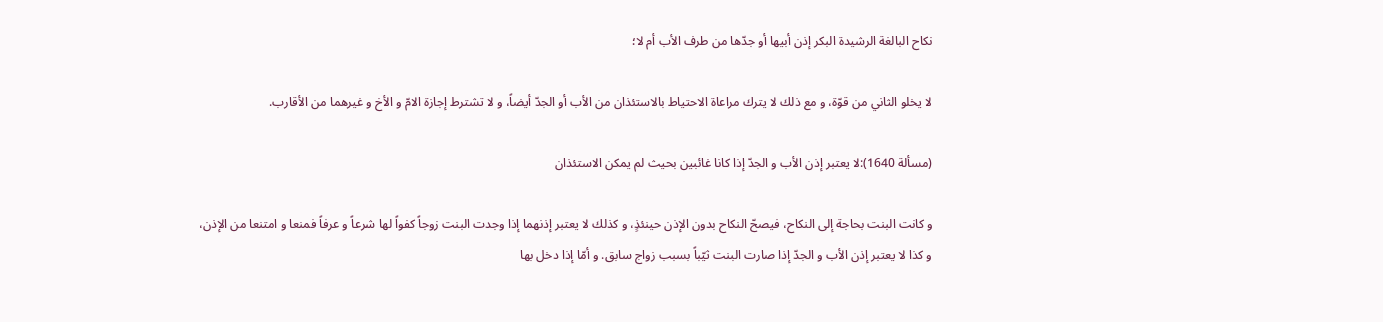نكاح البالغة الرشيدة البكر إذن أبيها أو جدّها من طرف الأب أم لا؛

لا يخلو الثاني من قوّة، و مع ذلك لا يترك مراعاة الاحتياط بالاستئذان من الأب أو الجدّ أيضاً، و لا تشترط إجازة الامّ و الأخ و غيرهما من الأقارب.

(مسألة 1640):لا يعتبر إذن الأب و الجدّ إذا كانا غائبين بحيث لم يمكن الاستئذان‌

و كانت البنت بحاجة إلى النكاح، فيصحّ النكاح بدون الإذن حينئذٍ، و كذلك لا يعتبر إذنهما إذا وجدت البنت زوجاً كفواً لها شرعاً و عرفاً فمنعا و امتنعا من الإذن، و كذا لا يعتبر إذن الأب و الجدّ إذا صارت البنت ثيّباً بسبب زواج سابق. و أمّا إذا دخل بها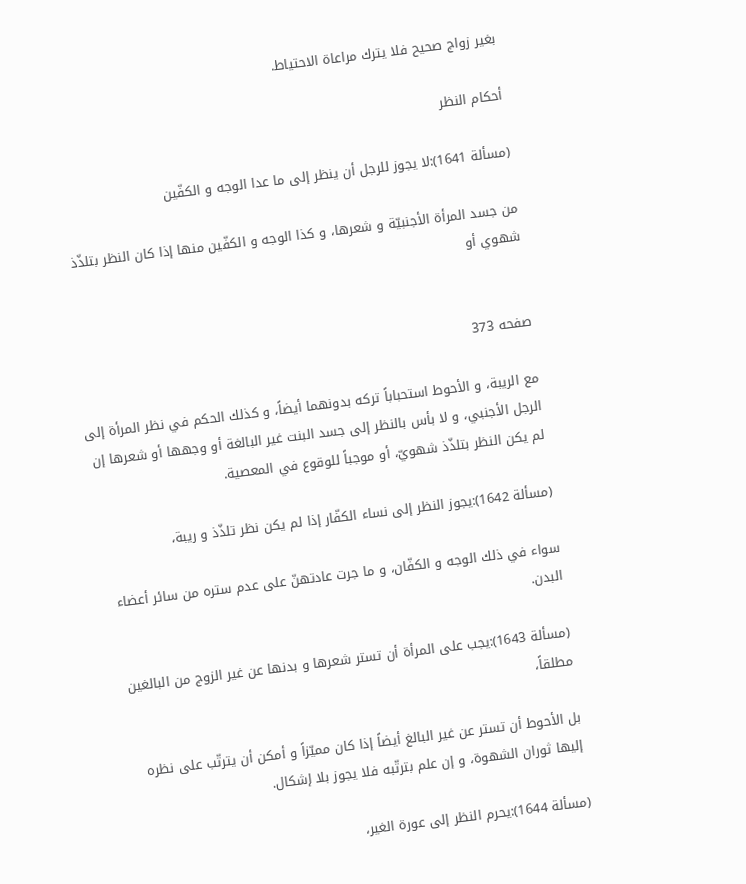بغير زواج صحيح فلا يترك مراعاة الاحتياط.

أحكام النظر

(مسألة 1641):لا يجوز للرجل أن ينظر إلى ما عدا الوجه و الكفّين‌

من جسد المرأة الأجنبيّة و شعرها، و كذا الوجه و الكفّين منها إذا كان النظر بتلذّذ شهوي أو


صفحه 373

مع الريبة، و الأحوط استحباباً تركه بدونهما أيضاً، و كذلك الحكم في نظر المرأة إلى الرجل الأجنبي، و لا بأس بالنظر إلى جسد البنت غير البالغة أو وجهها أو شعرها إن لم يكن النظر بتلذّذ شهويّ، أو موجباً للوقوع في المعصية.

(مسألة 1642):يجوز النظر إلى‌ نساء الكفّار إذا لم يكن نظر تلذّذ و ريبة،

سواء في ذلك الوجه و الكفّان، و ما جرت عادتهنّ على عدم ستره من سائر أعضاء البدن.

(مسألة 1643):يجب على المرأة أن تستر شعرها و بدنها عن غير الزوج من البالغين مطلقاً،

بل الأحوط أن تستر عن غير البالغ أيضاً إذا كان مميّزاً و أمكن أن يترتّب على نظره إليها ثوران الشهوة، و إن علم بترتّبه فلا يجوز بلا إشكال.

(مسألة 1644):يحرم النظر إلى عورة الغير،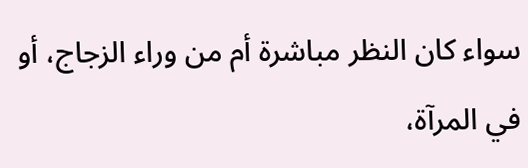سواء كان النظر مباشرة أم من وراء الزجاج، أو في المرآة،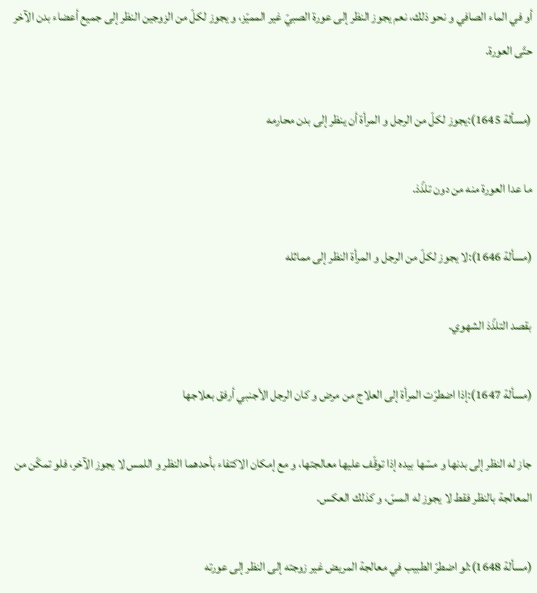أو في الماء الصافي و نحو ذلك، نعم يجوز النظر إلى عورة الصبيّ غير المميّز، و يجوز لكلّ من الزوجين النظر إلى جميع أعضاء بدن الآخر حتّى العورة.

(مسألة 1645):يجوز لكلّ من الرجل و المرأة أن ينظر إلى بدن محارمه‌

ما عدا العورة منه من دون تلذّذ.

(مسألة 1646):لا يجوز لكلّ من الرجل و المرأة النظر إلى مماثله‌

بقصد التلذّذ الشهوي.

(مسألة 1647):إذا اضطرّت المرأة إلى العلاج من مرض و كان الرجل الأجنبي أرفق بعلاجها

جاز له النظر إلى‌ بدنها و مسّها بيده إذا توقّف عليها معالجتها، و مع إمكان الاكتفاء بأحدهما النظر و اللمس لا يجوز الآخر، فلو تمكّن من المعالجة بالنظر فقط لا يجوز له المسّ، و كذلك العكس.

(مسألة 1648):لو اضطرّ الطبيب في معالجة المريض غير زوجته إلى النظر إلى‌ عورته‌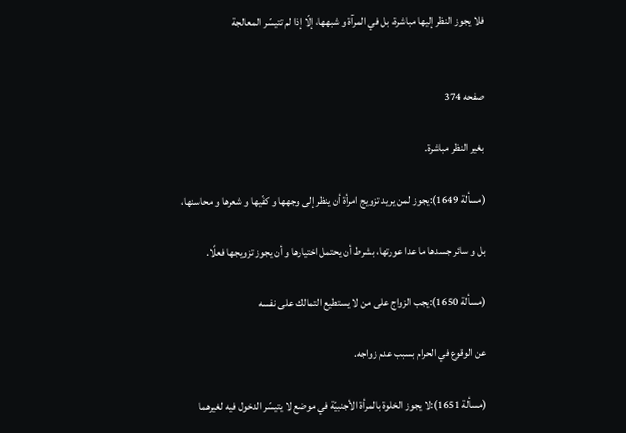فلا يجوز النظر إليها مباشرة، بل في المرآة و شبهها، إلّا إذا لم تتيسّر المعالجة


صفحه 374

بغير النظر مباشرة.

(مسألة 1649):يجوز لمن يريد تزويج امرأة أن ينظر إلى وجهها و كفّيها و شعرها و محاسنها،

بل و سائر جسدها ما عدا عورتها، بشرط أن يحتمل اختيارها و أن يجوز تزويجها فعلًا.

(مسألة 1650):يجب الزواج على من لا يستطيع التمالك على نفسه‌

عن الوقوع في الحرام بسبب عدم زواجه.

(مسألة 1651):لا يجوز الخلوة بالمرأة الأجنبيّة في موضع لا يتيسّر الدخول فيه لغيرهما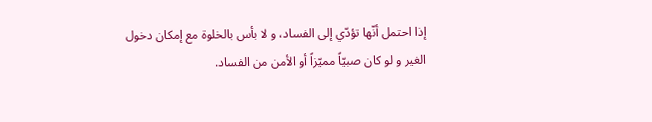إذا احتمل أنّها تؤدّي إلى الفساد، و لا بأس بالخلوة مع إمكان دخول الغير و لو كان صبيّاً مميّزاً أو الأمن من الفساد.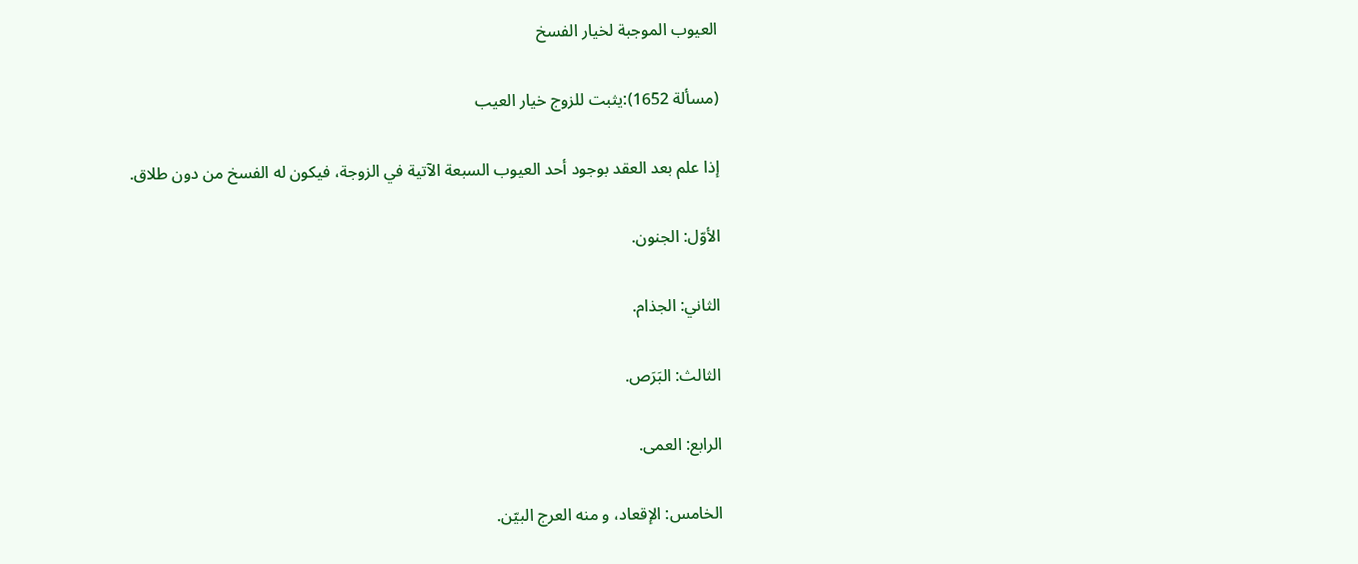العيوب الموجبة لخيار الفسخ‌

(مسألة 1652):يثبت للزوج خيار العيب‌

إذا علم بعد العقد بوجود أحد العيوب السبعة الآتية في الزوجة، فيكون له الفسخ من دون طلاق.

الأوّل: الجنون.

الثاني: الجذام.

الثالث: البَرَص.

الرابع: العمى.

الخامس: الإقعاد، و منه العرج البيّن.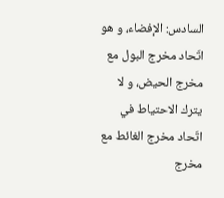السادس: الإفضاء، و هو اتّحاد مخرج البول مع مخرج الحيض، و لا يترك الاحتياط في اتّحاد مخرج الغائط مع مخرج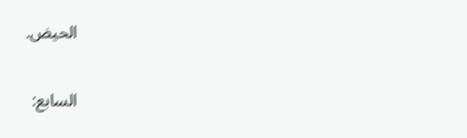الحيض.

السابع: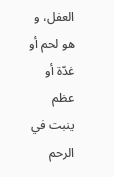العفل، و هو لحم أو غدّة أو عظم ينبت في الرحم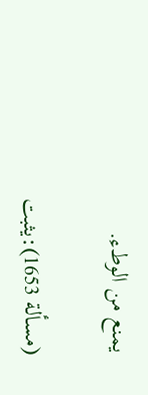يمنع من الوطء.

(مسألة 1653):يثبت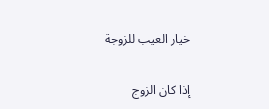خيار العيب للزوجة

إذا كان الزوج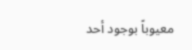معيوباً بوجود أحد